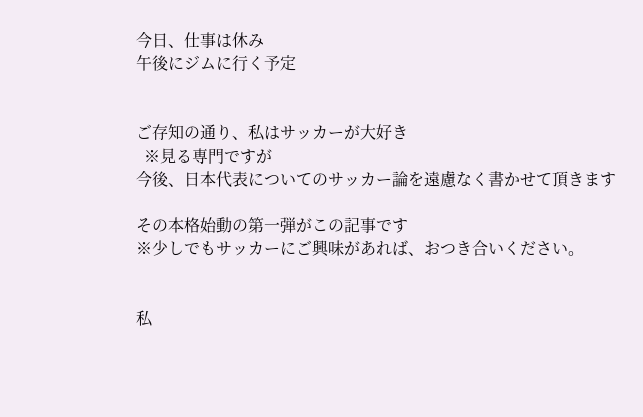今日、仕事は休み
午後にジムに行く予定


ご存知の通り、私はサッカーが大好き
  ※見る専門ですが
今後、日本代表についてのサッカー論を遠慮なく書かせて頂きます

その本格始動の第一弾がこの記事です
※少しでもサッカーにご興味があれば、おつき合いください。


私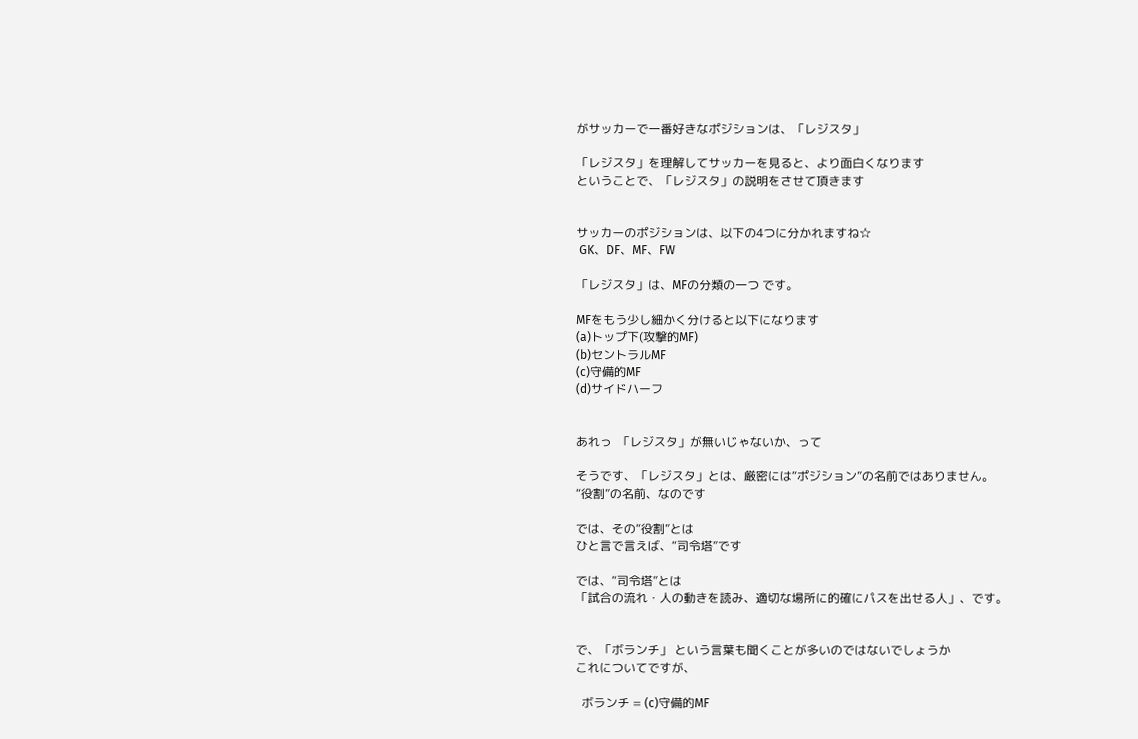がサッカーで一番好きなポジションは、「レジスタ」

「レジスタ」を理解してサッカーを見ると、より面白くなります
ということで、「レジスタ」の説明をさせて頂きます


サッカーのポジションは、以下の4つに分かれますね☆
 GK、DF、MF、FW

「レジスタ」は、MFの分類の一つ です。

MFをもう少し細かく分けると以下になります
(a)トップ下(攻撃的MF)
(b)セントラルMF
(c)守備的MF
(d)サイドハーフ


あれっ  「レジスタ」が無いじゃないか、って

そうです、「レジスタ」とは、厳密には“ポジション”の名前ではありません。
“役割”の名前、なのです

では、その“役割”とは
ひと言で言えば、“司令塔”です

では、“司令塔”とは
「試合の流れ・人の動きを読み、適切な場所に的確にパスを出せる人」、です。


で、「ボランチ」 という言葉も聞くことが多いのではないでしょうか
これについてですが、

  ボランチ = (c)守備的MF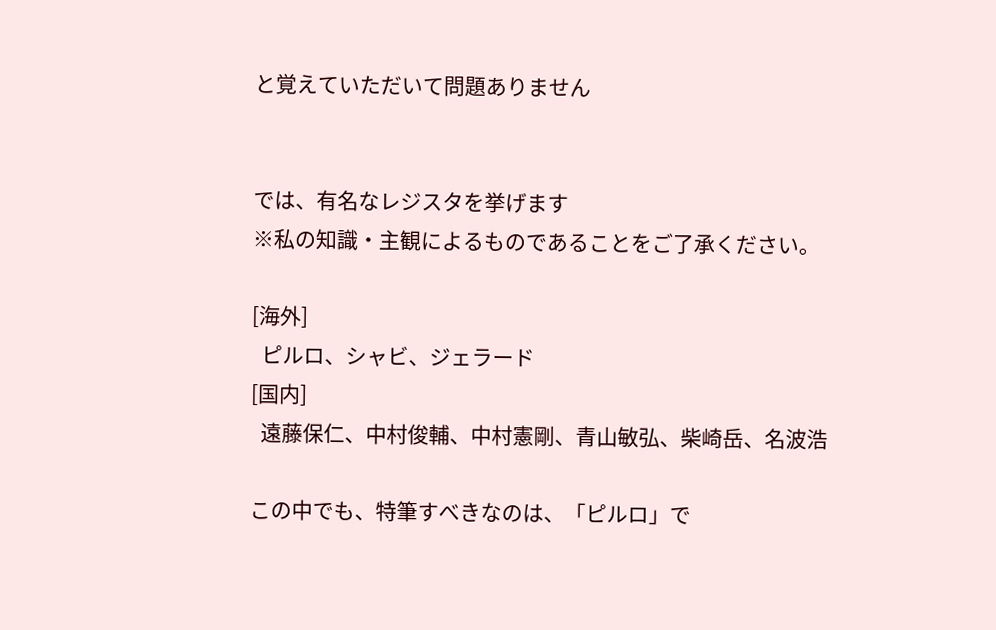と覚えていただいて問題ありません


では、有名なレジスタを挙げます
※私の知識・主観によるものであることをご了承ください。

[海外]
  ピルロ、シャビ、ジェラード
[国内]
  遠藤保仁、中村俊輔、中村憲剛、青山敏弘、柴崎岳、名波浩

この中でも、特筆すべきなのは、「ピルロ」で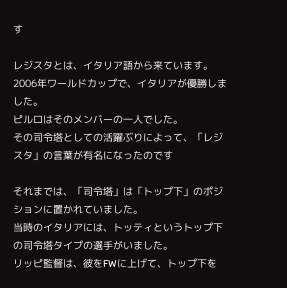す

レジスタとは、イタリア語から来ています。
2006年ワールドカップで、イタリアが優勝しました。
ピルロはそのメンバーの一人でした。
その司令塔としての活躍ぶりによって、「レジスタ」の言葉が有名になったのです

それまでは、「司令塔」は「トップ下」のポジションに置かれていました。
当時のイタリアには、トッティというトップ下の司令塔タイプの選手がいました。
リッピ監督は、彼をFWに上げて、トップ下を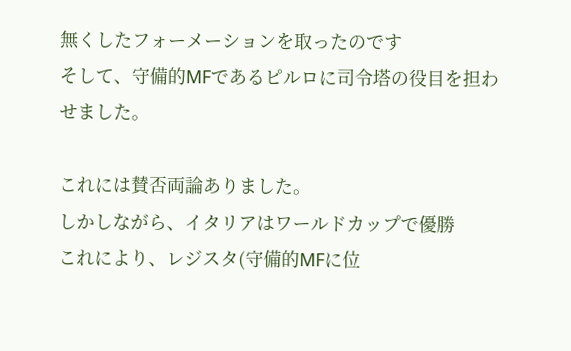無くしたフォーメーションを取ったのです
そして、守備的MFであるピルロに司令塔の役目を担わせました。

これには賛否両論ありました。
しかしながら、イタリアはワールドカップで優勝
これにより、レジスタ(守備的MFに位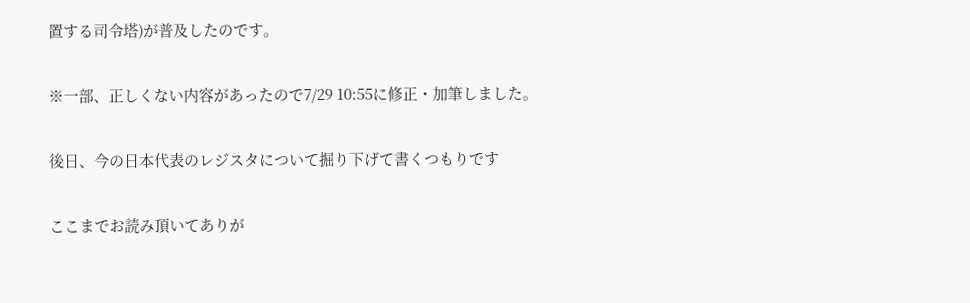置する司令塔)が普及したのです。

※一部、正しくない内容があったので7/29 10:55に修正・加筆しました。

後日、今の日本代表のレジスタについて掘り下げて書くつもりです

ここまでお読み頂いてありが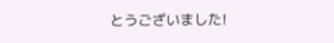とうございました!